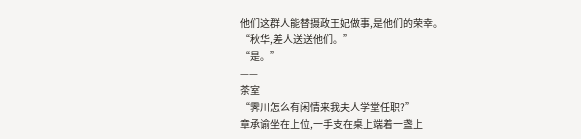他们这群人能替摄政王妃做事,是他们的荣幸。
“秋华,差人送送他们。”
“是。”
——
茶室
“霁川怎么有闲情来我夫人学堂任职?”
章承谕坐在上位,一手支在桌上端着一盏上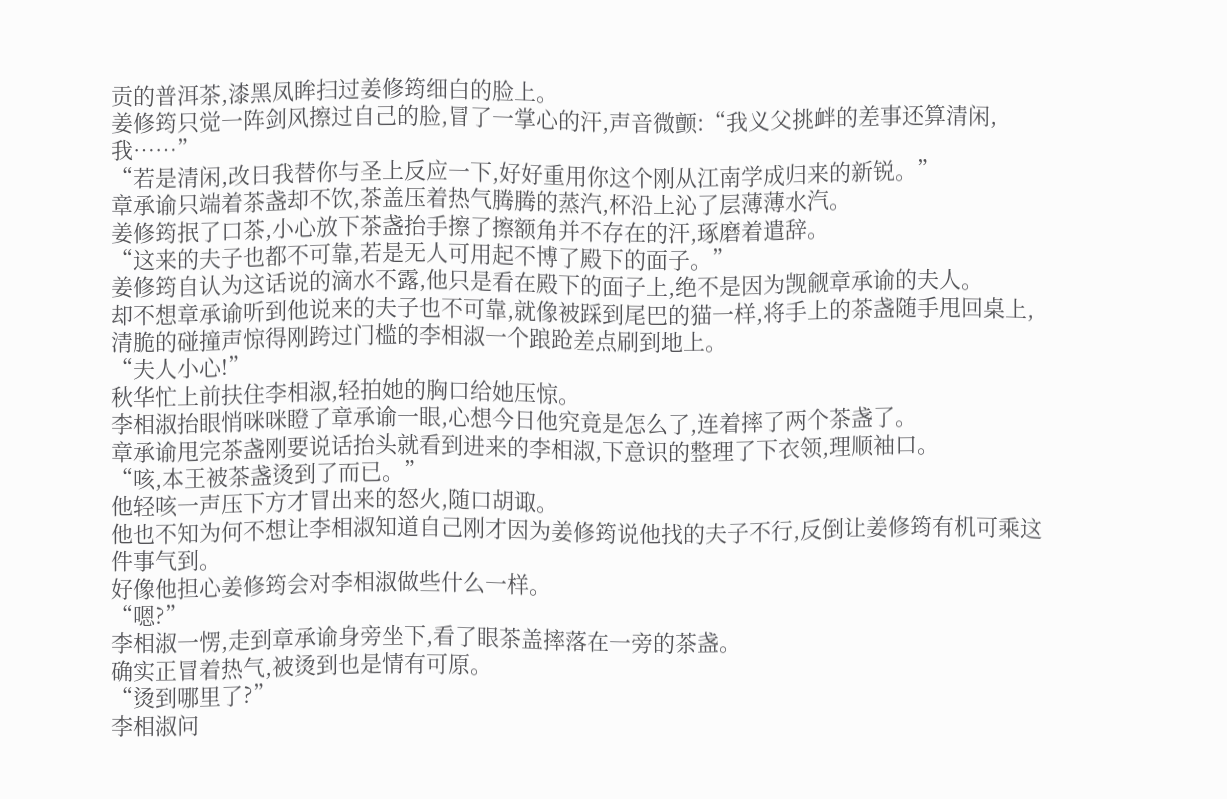贡的普洱茶,漆黑凤眸扫过姜修筠细白的脸上。
姜修筠只觉一阵剑风擦过自己的脸,冒了一掌心的汗,声音微颤:“我义父挑衅的差事还算清闲,我……”
“若是清闲,改日我替你与圣上反应一下,好好重用你这个刚从江南学成归来的新锐。”
章承谕只端着茶盏却不饮,茶盖压着热气腾腾的蒸汽,杯沿上沁了层薄薄水汽。
姜修筠抿了口茶,小心放下茶盏抬手擦了擦额角并不存在的汗,琢磨着遣辞。
“这来的夫子也都不可靠,若是无人可用起不博了殿下的面子。”
姜修筠自认为这话说的滴水不露,他只是看在殿下的面子上,绝不是因为觊觎章承谕的夫人。
却不想章承谕听到他说来的夫子也不可靠,就像被踩到尾巴的猫一样,将手上的茶盏随手甩回桌上,清脆的碰撞声惊得刚跨过门槛的李相淑一个踉跄差点刷到地上。
“夫人小心!”
秋华忙上前扶住李相淑,轻拍她的胸口给她压惊。
李相淑抬眼悄咪咪瞪了章承谕一眼,心想今日他究竟是怎么了,连着摔了两个茶盏了。
章承谕甩完茶盏刚要说话抬头就看到进来的李相淑,下意识的整理了下衣领,理顺袖口。
“咳,本王被茶盏烫到了而已。”
他轻咳一声压下方才冒出来的怒火,随口胡诹。
他也不知为何不想让李相淑知道自己刚才因为姜修筠说他找的夫子不行,反倒让姜修筠有机可乘这件事气到。
好像他担心姜修筠会对李相淑做些什么一样。
“嗯?”
李相淑一愣,走到章承谕身旁坐下,看了眼茶盖摔落在一旁的茶盏。
确实正冒着热气,被烫到也是情有可原。
“烫到哪里了?”
李相淑问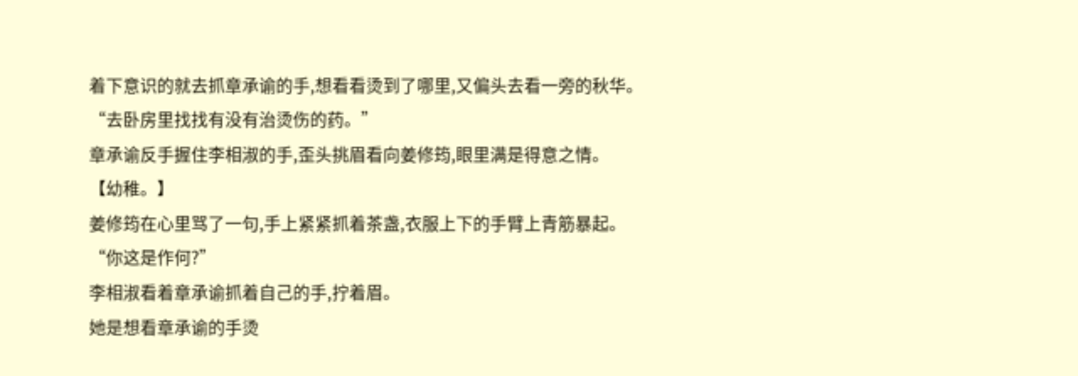着下意识的就去抓章承谕的手,想看看烫到了哪里,又偏头去看一旁的秋华。
“去卧房里找找有没有治烫伤的药。”
章承谕反手握住李相淑的手,歪头挑眉看向姜修筠,眼里满是得意之情。
【幼稚。】
姜修筠在心里骂了一句,手上紧紧抓着茶盏,衣服上下的手臂上青筋暴起。
“你这是作何?”
李相淑看着章承谕抓着自己的手,拧着眉。
她是想看章承谕的手烫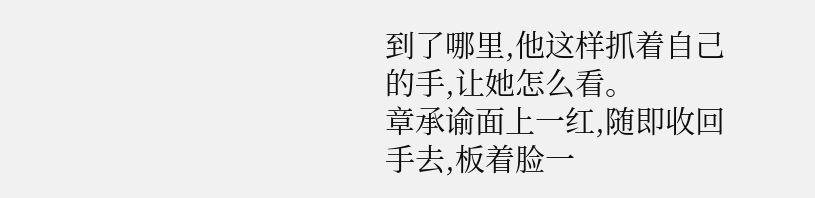到了哪里,他这样抓着自己的手,让她怎么看。
章承谕面上一红,随即收回手去,板着脸一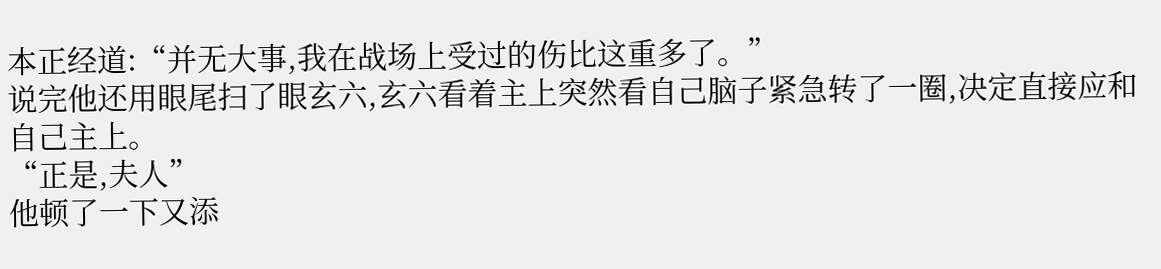本正经道:“并无大事,我在战场上受过的伤比这重多了。”
说完他还用眼尾扫了眼玄六,玄六看着主上突然看自己脑子紧急转了一圈,决定直接应和自己主上。
“正是,夫人”
他顿了一下又添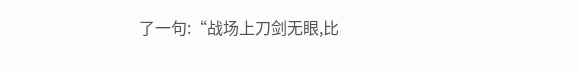了一句:“战场上刀剑无眼,比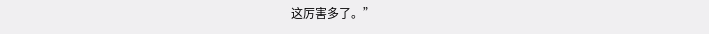这厉害多了。”